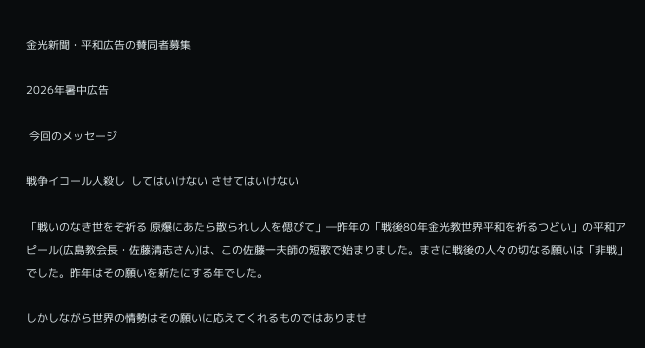金光新聞・平和広告の賛同者募集

2026年暑中広告

 今回のメッセージ

戦争イコール人殺し  してはいけない させてはいけない

「戦いのなき世をぞ祈る 原爆にあたら散られし人を偲びて」―昨年の「戦後80年金光教世界平和を祈るつどい」の平和アピール(広島教会長・佐藤清志さん)は、この佐藤一夫師の短歌で始まりました。まさに戦後の人々の切なる願いは「非戦」でした。昨年はその願いを新たにする年でした。

しかしながら世界の情勢はその願いに応えてくれるものではありませ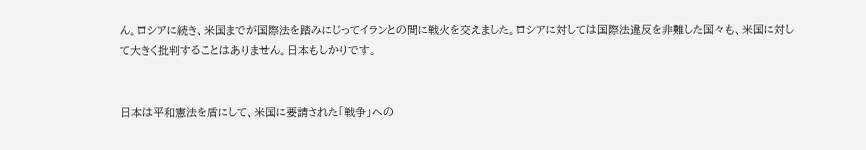ん。ロシアに続き、米国までが国際法を踏みにじってイランとの間に戦火を交えました。ロシアに対しては国際法違反を非難した国々も、米国に対して大きく批判することはありません。日本もしかりです。


日本は平和憲法を盾にして、米国に要請された「戦争」への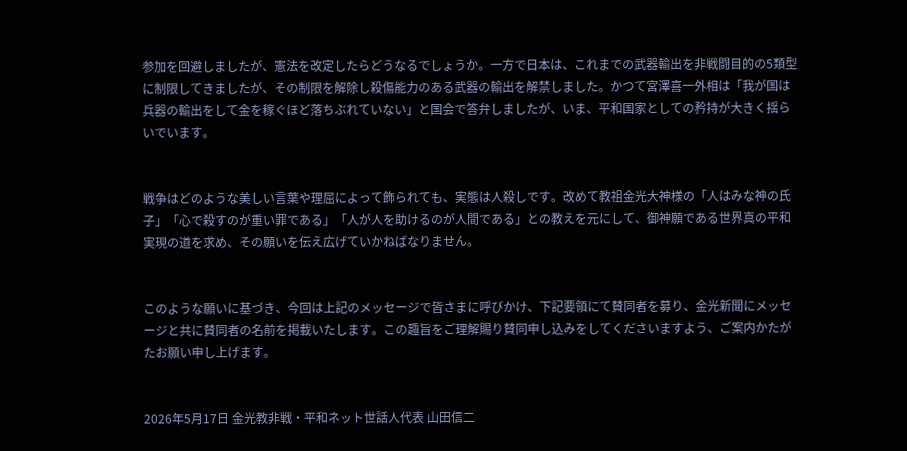参加を回避しましたが、憲法を改定したらどうなるでしょうか。一方で日本は、これまでの武器輸出を非戦闘目的の5類型に制限してきましたが、その制限を解除し殺傷能力のある武器の輸出を解禁しました。かつて宮澤喜一外相は「我が国は兵器の輸出をして金を稼ぐほど落ちぶれていない」と国会で答弁しましたが、いま、平和国家としての矜持が大きく揺らいでいます。


戦争はどのような美しい言葉や理屈によって飾られても、実態は人殺しです。改めて教祖金光大神様の「人はみな神の氏子」「心で殺すのが重い罪である」「人が人を助けるのが人間である」との教えを元にして、御神願である世界真の平和実現の道を求め、その願いを伝え広げていかねばなりません。


このような願いに基づき、今回は上記のメッセージで皆さまに呼びかけ、下記要領にて賛同者を募り、金光新聞にメッセージと共に賛同者の名前を掲載いたします。この趣旨をご理解賜り賛同申し込みをしてくださいますよう、ご案内かたがたお願い申し上げます。


2026年5月17日 金光教非戦・平和ネット世話人代表 山田信二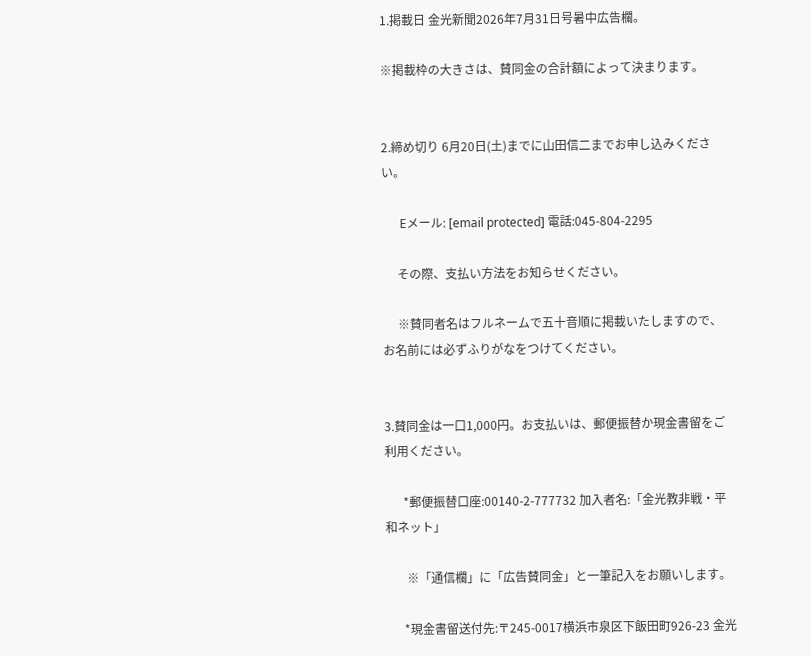1.掲載日 金光新聞2026年7月31日号暑中広告欄。

※掲載枠の大きさは、賛同金の合計額によって決まります。


2.締め切り 6月20日(土)までに山田信二までお申し込みください。

      Eメール: [email protected] 電話:045-804-2295

     その際、支払い方法をお知らせください。

     ※賛同者名はフルネームで五十音順に掲載いたしますので、お名前には必ずふりがなをつけてください。


3.賛同金は一口1,000円。お支払いは、郵便振替か現金書留をご利用ください。

      *郵便振替口座:00140-2-777732 加入者名:「金光教非戦・平和ネット」

       ※「通信欄」に「広告賛同金」と一筆記入をお願いします。

      *現金書留送付先:〒245-0017横浜市泉区下飯田町926-23 金光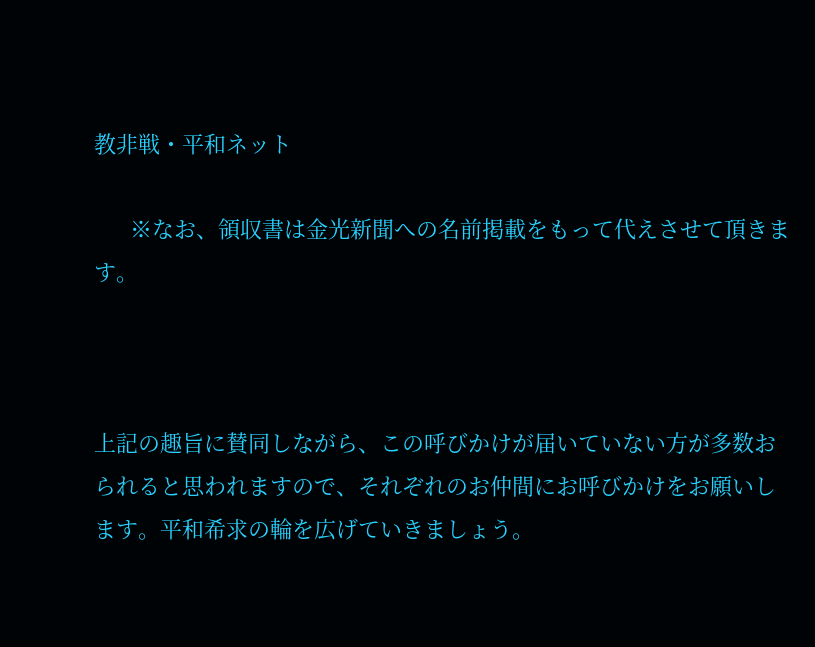教非戦・平和ネット

      ※なお、領収書は金光新聞への名前掲載をもって代えさせて頂きます。



上記の趣旨に賛同しながら、この呼びかけが届いていない方が多数おられると思われますので、それぞれのお仲間にお呼びかけをお願いします。平和希求の輪を広げていきましょう。